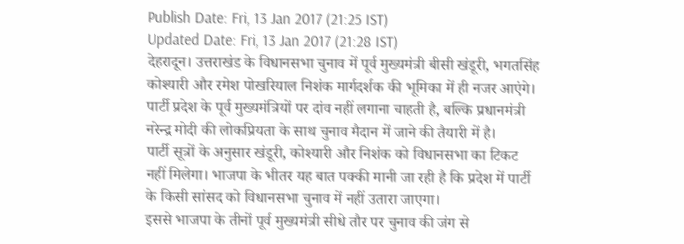Publish Date: Fri, 13 Jan 2017 (21:25 IST)
Updated Date: Fri, 13 Jan 2017 (21:28 IST)
देहरादून। उत्तराखंड के विधानसभा चुनाव में पूर्व मुख्यमंत्री बीसी खंडूरी, भगतसिंह कोश्यारी और रमेश पोखरियाल निशंक मार्गदर्शक की भूमिका में ही नजर आएंगे। पार्टी प्रदेश के पूर्व मुख्यमंत्रियों पर दांव नहीं लगाना चाहती है, बल्कि प्रधानमंत्री नरेन्द्र मोदी की लोकप्रियता के साथ चुनाव मैदान में जाने की तैयारी में है।
पार्टी सूत्रों के अनुसार खंडूरी, कोश्यारी और निशंक को विधानसभा का टिकट नहीं मिलेगा। भाजपा के भीतर यह बात पक्की मानी जा रही है कि प्रदेश में पार्टी के किसी सांसद को विधानसभा चुनाव में नहीं उतारा जाएगा।
इससे भाजपा के तीनों पूर्व मुख्यमंत्री सीधे तौर पर चुनाव की जंग से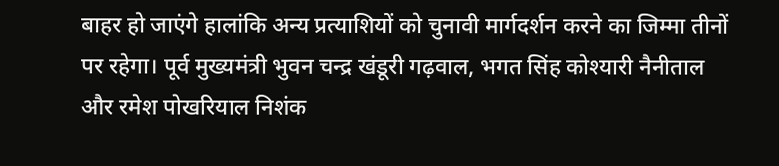बाहर हो जाएंगे हालांकि अन्य प्रत्याशियों को चुनावी मार्गदर्शन करने का जिम्मा तीनों पर रहेगा। पूर्व मुख्यमंत्री भुवन चन्द्र खंडूरी गढ़वाल, भगत सिंह कोश्यारी नैनीताल और रमेश पोखरियाल निशंक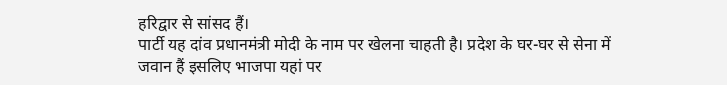हरिद्वार से सांसद हैं।
पार्टी यह दांव प्रधानमंत्री मोदी के नाम पर खेलना चाहती है। प्रदेश के घर-घर से सेना में जवान हैं इसलिए भाजपा यहां पर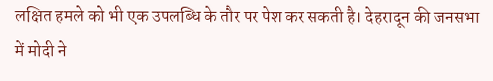लक्षित हमले को भी एक उपलब्धि के तौर पर पेश कर सकती है। देहरादून की जनसभा में मोदी ने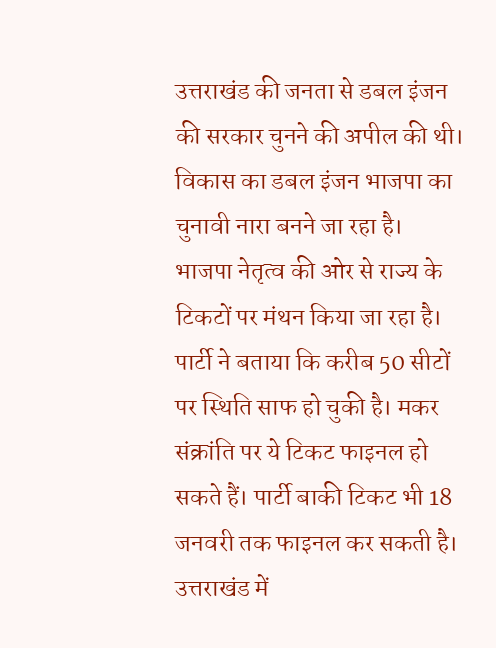उत्तराखंड की जनता से डबल इंजन की सरकार चुनने की अपील की थी। विकास का डबल इंजन भाजपा का चुनावी नारा बनने जा रहा है। भाजपा नेतृत्व की ओर से राज्य के टिकटों पर मंथन किया जा रहा है।
पार्टी ने बताया कि करीब 50 सीटों पर स्थिति साफ हो चुकी है। मकर संक्रांति पर ये टिकट फाइनल हो सकते हैं। पार्टी बाकी टिकट भी 18 जनवरी तक फाइनल कर सकती है। उत्तराखंड में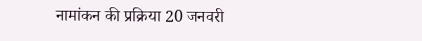नामांकन की प्रक्रिया 20 जनवरी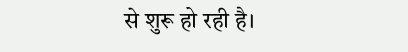से शुरू हो रही है।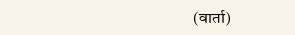(वार्ता)